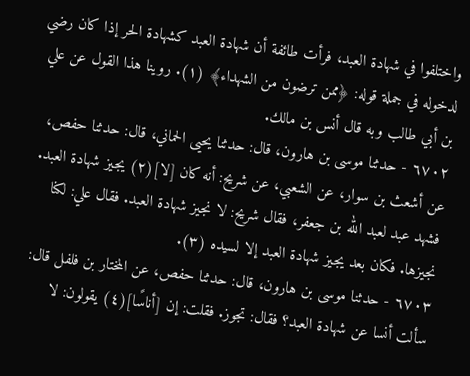واختلفوا في شهادة العبد، فرأت طائفة أن شهادة العبد كشهادة الحر إذا كان رضي لدخوله في جملة قوله: ﴿ممن ترضون من الشهداء﴾ (١). روينا هذا القول عن علي بن أبي طالب وبه قال أنس بن مالك.
٦٧٠٢ - حدثنا موسى بن هارون، قال: حدثنا يحيى الحماني، قال: حدثنا حفص، عن أشعث بن سوار، عن الشعبي، عن شريح: أنه كان [لا](٢) يجيز شهادة العبد. فشهد عبد لعبد الله بن جعفر، فقال شريح: لا نجيز شهادة العبد. فقال علي: لكنا نجيزها. فكان بعد يجيز شهادة العبد إلا لسيده (٣).
٦٧٠٣ - حدثنا موسى بن هارون، قال: حدثنا حفص، عن المختار بن فلفل قال: سألت أنسا عن شهادة العبد؟ فقال: تجوز. فقلت: إن [أناسًا](٤) يقولون: لا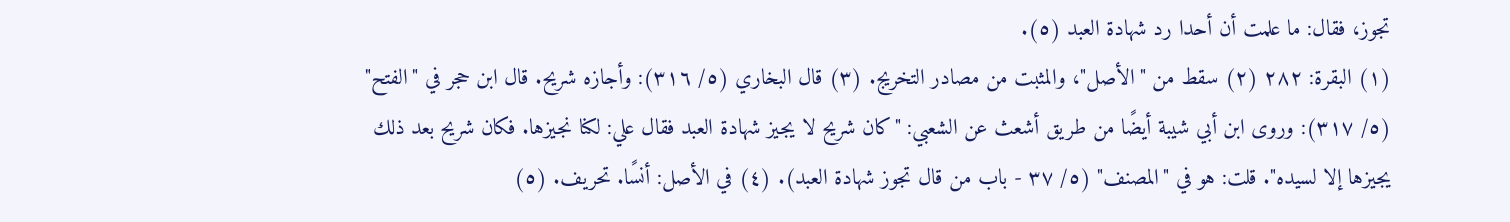تجوز، فقال: ما علمت أن أحدا رد شهادة العبد (٥).
(١) البقرة: ٢٨٢ (٢) سقط من "الأصل"، والمثبت من مصادر التخريج. (٣) قال البخاري (٥/ ٣١٦): وأجازه شريح. قال ابن حجر في "الفتح" (٥/ ٣١٧): وروى ابن أبي شيبة أيضًا من طريق أشعث عن الشعبي: "كان شريح لا يجيز شهادة العبد فقال علي: لكنا نجيزها. فكان شريح بعد ذلك يجيزها إلا لسيده". قلت: هو في "المصنف" (٥/ ٣٧ - باب من قال تجوز شهادة العبد). (٤) في الأصل: أنسًا. تحريف. (٥)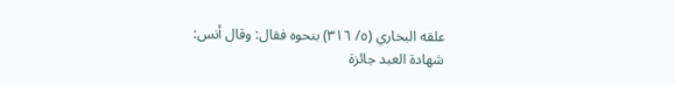علقه البخاري (٥/ ٣١٦) بنحوه فقال: وقال أنس: شهادة العبد جائزة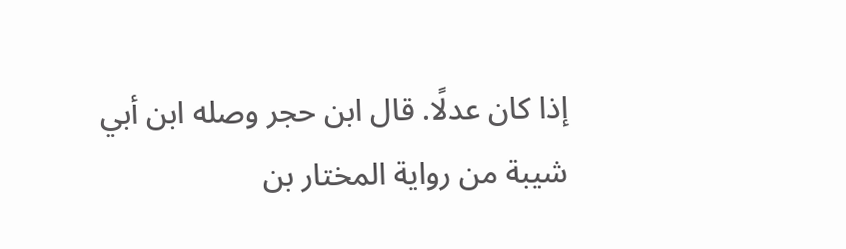إذا كان عدلًا. قال ابن حجر وصله ابن أبي شيبة من رواية المختار بن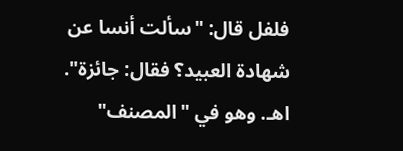فلفل قال: "سألت أنسا عن شهادة العبيد؟ فقال: جائزة". اهـ. وهو في "المصنف"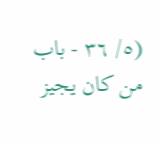(٥/ ٣٦ - باب من كان يجيز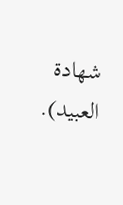شهادة العبيد).